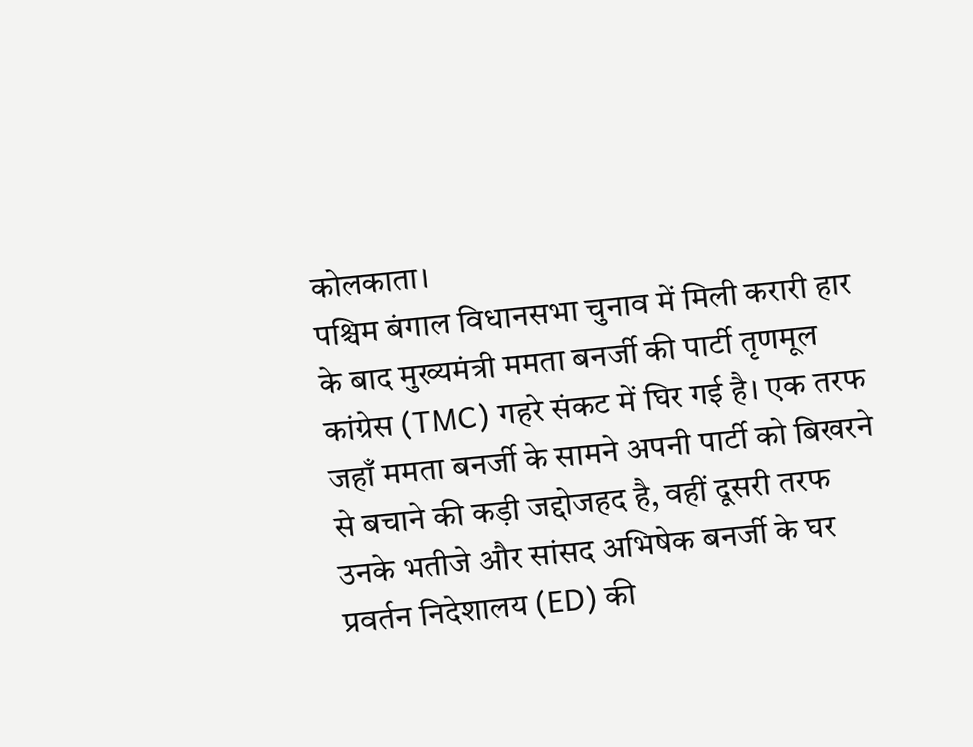कोलकाता।
पश्चिम बंगाल विधानसभा चुनाव में मिली करारी हार के बाद मुख्यमंत्री ममता बनर्जी की पार्टी तृणमूल कांग्रेस (TMC) गहरे संकट में घिर गई है। एक तरफ जहाँ ममता बनर्जी के सामने अपनी पार्टी को बिखरने से बचाने की कड़ी जद्दोजहद है, वहीं दूसरी तरफ उनके भतीजे और सांसद अभिषेक बनर्जी के घर प्रवर्तन निदेशालय (ED) की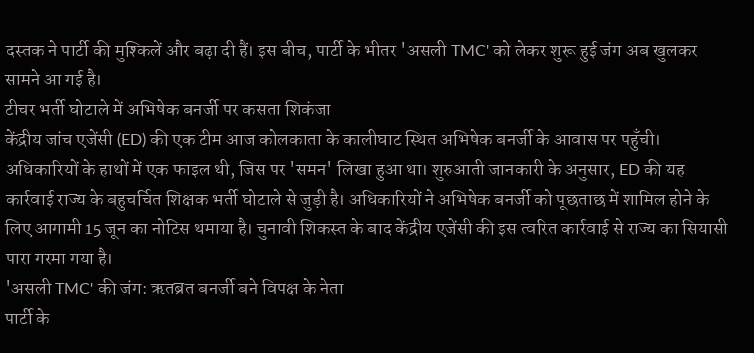दस्तक ने पार्टी की मुश्किलें और बढ़ा दी हैं। इस बीच, पार्टी के भीतर 'असली TMC' को लेकर शुरू हुई जंग अब खुलकर सामने आ गई है।
टीचर भर्ती घोटाले में अभिषेक बनर्जी पर कसता शिकंजा
केंद्रीय जांच एजेंसी (ED) की एक टीम आज कोलकाता के कालीघाट स्थित अभिषेक बनर्जी के आवास पर पहुँची। अधिकारियों के हाथों में एक फाइल थी, जिस पर 'समन' लिखा हुआ था। शुरुआती जानकारी के अनुसार, ED की यह कार्रवाई राज्य के बहुचर्चित शिक्षक भर्ती घोटाले से जुड़ी है। अधिकारियों ने अभिषेक बनर्जी को पूछताछ में शामिल होने के लिए आगामी 15 जून का नोटिस थमाया है। चुनावी शिकस्त के बाद केंद्रीय एजेंसी की इस त्वरित कार्रवाई से राज्य का सियासी पारा गरमा गया है।
'असली TMC' की जंग: ऋतब्रत बनर्जी बने विपक्ष के नेता
पार्टी के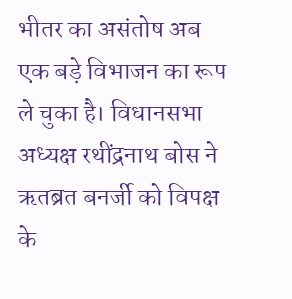भीतर का असंतोष अब एक बड़े विभाजन का रूप ले चुका है। विधानसभा अध्यक्ष रथींद्रनाथ बोस ने ऋतब्रत बनर्जी को विपक्ष के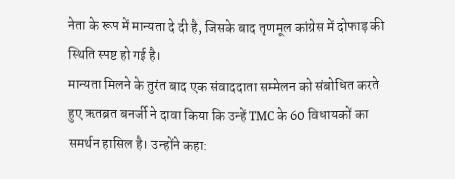नेता के रूप में मान्यता दे दी है, जिसके बाद तृणमूल कांग्रेस में दोफाड़ की स्थिति स्पष्ट हो गई है।
मान्यता मिलने के तुरंत बाद एक संवाददाता सम्मेलन को संबोधित करते हुए ऋतब्रत बनर्जी ने दावा किया कि उन्हें TMC के 60 विधायकों का समर्थन हासिल है। उन्होंने कहा: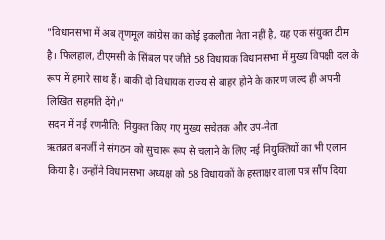"विधानसभा में अब तृणमूल कांग्रेस का कोई इकलौता नेता नहीं है, यह एक संयुक्त टीम है। फिलहाल, टीएमसी के सिंबल पर जीते 58 विधायक विधानसभा में मुख्य विपक्षी दल के रूप में हमारे साथ हैं। बाकी दो विधायक राज्य से बाहर होने के कारण जल्द ही अपनी लिखित सहमति देंगे।"
सदन में नई रणनीति: नियुक्त किए गए मुख्य सचेतक और उप-नेता
ऋतब्रत बनर्जी ने संगठन को सुचारू रूप से चलाने के लिए नई नियुक्तियों का भी एलान किया है। उन्होंने विधानसभा अध्यक्ष को 58 विधायकों के हस्ताक्षर वाला पत्र सौंप दिया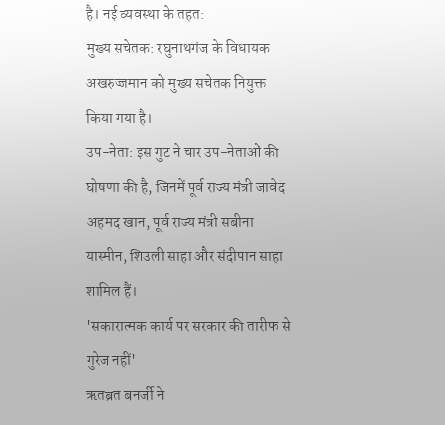है। नई व्यवस्था के तहत:
मुख्य सचेतक: रघुनाथगंज के विधायक अखरुज्जमान को मुख्य सचेतक नियुक्त किया गया है।
उप-नेता: इस गुट ने चार उप-नेताओं की घोषणा की है, जिनमें पूर्व राज्य मंत्री जावेद अहमद खान, पूर्व राज्य मंत्री सबीना यास्मीन, शिउली साहा और संदीपान साहा शामिल हैं।
'सकारात्मक कार्य पर सरकार की तारीफ से गुरेज नहीं'
ऋतब्रत बनर्जी ने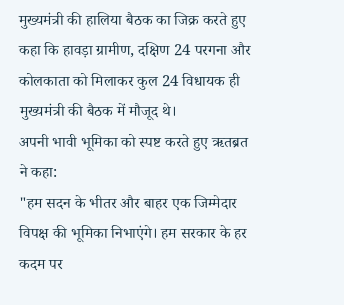मुख्यमंत्री की हालिया बैठक का जिक्र करते हुए कहा कि हावड़ा ग्रामीण, दक्षिण 24 परगना और कोलकाता को मिलाकर कुल 24 विधायक ही मुख्यमंत्री की बैठक में मौजूद थे।
अपनी भावी भूमिका को स्पष्ट करते हुए ऋतब्रत ने कहा:
"हम सदन के भीतर और बाहर एक जिम्मेदार विपक्ष की भूमिका निभाएंगे। हम सरकार के हर कदम पर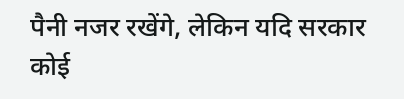पैनी नजर रखेंगे, लेकिन यदि सरकार कोई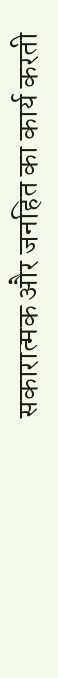सकारात्मक और जनहित का कार्य करती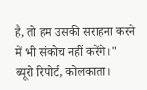है, तो हम उसकी सराहना करने में भी संकोच नहीं करेंगे।"
ब्यूरो रिपोर्ट, कोलकाता।